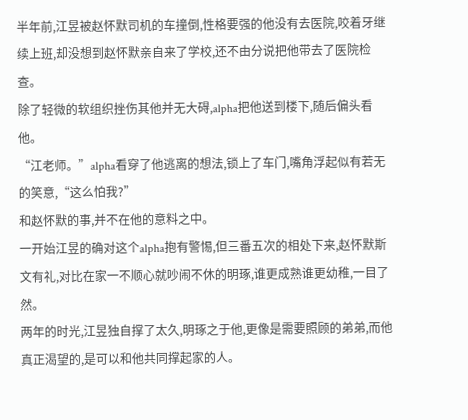半年前,江昱被赵怀默司机的车撞倒,性格要强的他没有去医院,咬着牙继续上班,却没想到赵怀默亲自来了学校,还不由分说把他带去了医院检查。
除了轻微的软组织挫伤其他并无大碍,alpha把他送到楼下,随后偏头看他。
“江老师。”alpha看穿了他逃离的想法,锁上了车门,嘴角浮起似有若无的笑意,“这么怕我?”
和赵怀默的事,并不在他的意料之中。
一开始江昱的确对这个alpha抱有警惕,但三番五次的相处下来,赵怀默斯文有礼,对比在家一不顺心就吵闹不休的明琢,谁更成熟谁更幼稚,一目了然。
两年的时光,江昱独自撑了太久,明琢之于他,更像是需要照顾的弟弟,而他真正渴望的,是可以和他共同撑起家的人。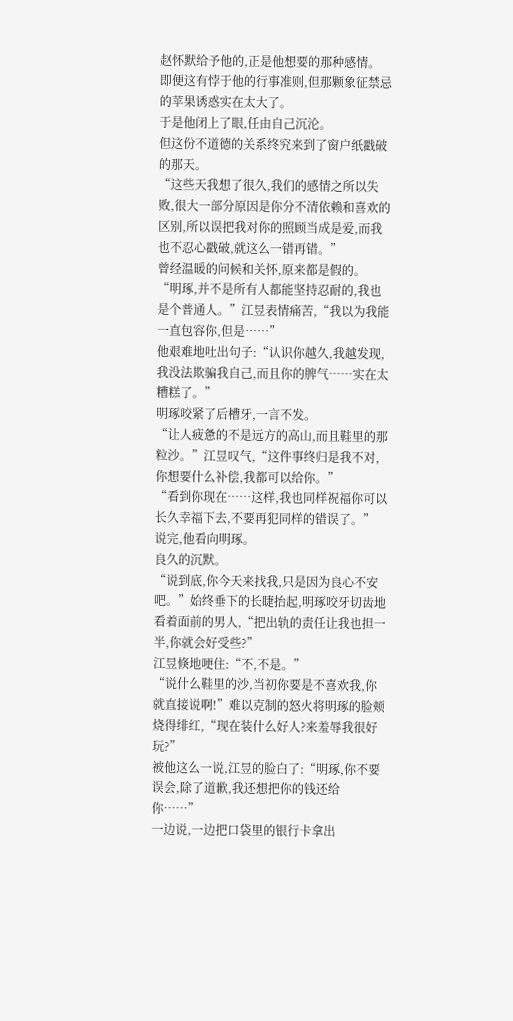赵怀默给予他的,正是他想要的那种感情。
即便这有悖于他的行事准则,但那颗象征禁忌的苹果诱惑实在太大了。
于是他闭上了眼,任由自己沉沦。
但这份不道德的关系终究来到了窗户纸戳破的那天。
“这些天我想了很久,我们的感情之所以失败,很大一部分原因是你分不清依赖和喜欢的区别,所以误把我对你的照顾当成是爱,而我也不忍心戳破,就这么一错再错。”
曾经温暖的问候和关怀,原来都是假的。
“明琢,并不是所有人都能坚持忍耐的,我也是个普通人。”江昱表情痛苦,“我以为我能一直包容你,但是……”
他艰难地吐出句子:“认识你越久,我越发现,我没法欺骗我自己,而且你的脾气……实在太糟糕了。”
明琢咬紧了后槽牙,一言不发。
“让人疲惫的不是远方的高山,而且鞋里的那粒沙。”江昱叹气,“这件事终归是我不对,你想要什么补偿,我都可以给你。”
“看到你现在……这样,我也同样祝福你可以长久幸福下去,不要再犯同样的错误了。”
说完,他看向明琢。
良久的沉默。
“说到底,你今天来找我,只是因为良心不安吧。”始终垂下的长睫抬起,明琢咬牙切齿地看着面前的男人,“把出轨的责任让我也担一半,你就会好受些?”
江昱倏地哽住:“不,不是。”
“说什么鞋里的沙,当初你要是不喜欢我,你就直接说啊!”难以克制的怒火将明琢的脸颊烧得绯红,“现在装什么好人?来羞辱我很好玩?”
被他这么一说,江昱的脸白了:“明琢,你不要误会,除了道歉,我还想把你的钱还给你……”
一边说,一边把口袋里的银行卡拿出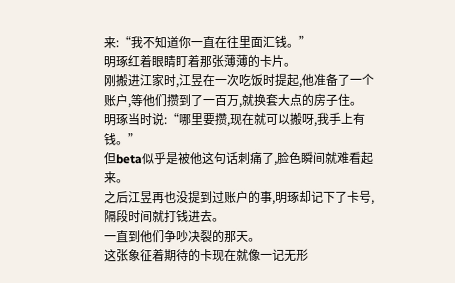来:“我不知道你一直在往里面汇钱。”
明琢红着眼睛盯着那张薄薄的卡片。
刚搬进江家时,江昱在一次吃饭时提起,他准备了一个账户,等他们攒到了一百万,就换套大点的房子住。
明琢当时说:“哪里要攒,现在就可以搬呀,我手上有钱。”
但beta似乎是被他这句话刺痛了,脸色瞬间就难看起来。
之后江昱再也没提到过账户的事,明琢却记下了卡号,隔段时间就打钱进去。
一直到他们争吵决裂的那天。
这张象征着期待的卡现在就像一记无形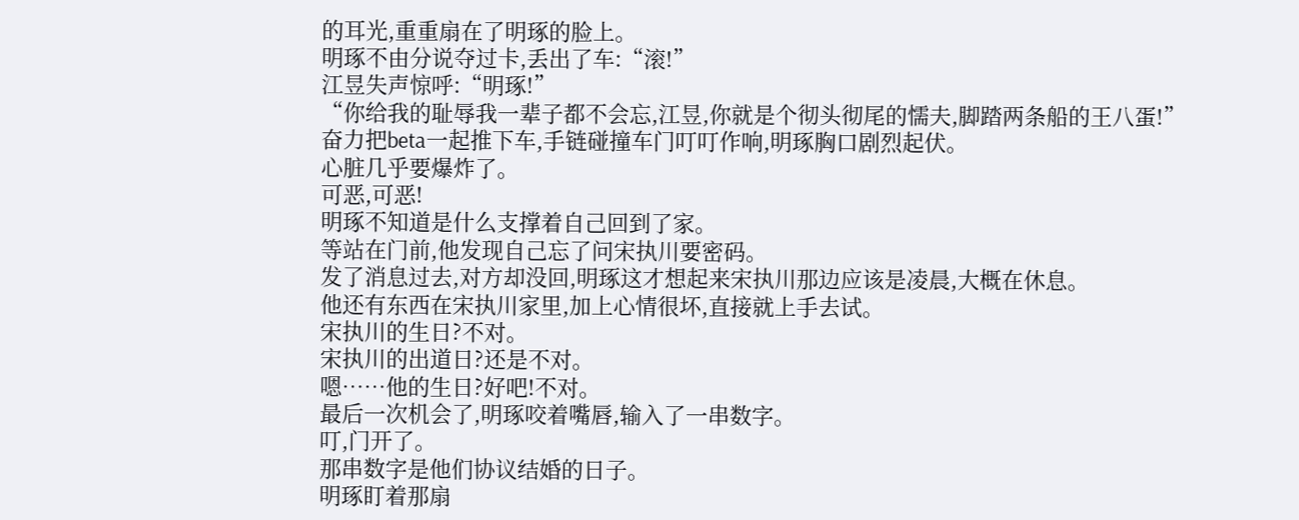的耳光,重重扇在了明琢的脸上。
明琢不由分说夺过卡,丢出了车:“滚!”
江昱失声惊呼:“明琢!”
“你给我的耻辱我一辈子都不会忘,江昱,你就是个彻头彻尾的懦夫,脚踏两条船的王八蛋!”
奋力把beta一起推下车,手链碰撞车门叮叮作响,明琢胸口剧烈起伏。
心脏几乎要爆炸了。
可恶,可恶!
明琢不知道是什么支撑着自己回到了家。
等站在门前,他发现自己忘了问宋执川要密码。
发了消息过去,对方却没回,明琢这才想起来宋执川那边应该是凌晨,大概在休息。
他还有东西在宋执川家里,加上心情很坏,直接就上手去试。
宋执川的生日?不对。
宋执川的出道日?还是不对。
嗯……他的生日?好吧!不对。
最后一次机会了,明琢咬着嘴唇,输入了一串数字。
叮,门开了。
那串数字是他们协议结婚的日子。
明琢盯着那扇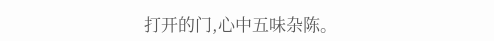打开的门,心中五味杂陈。